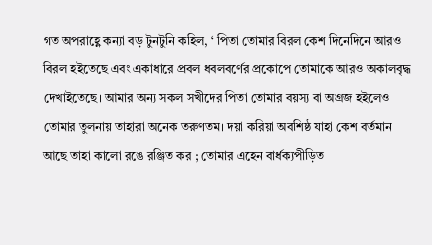গত অপরাহ্ণে কন্যা বড় টুনটুনি কহিল, ‘ পিতা তোমার বিরল কেশ দিনেদিনে আরও বিরল হইতেছে এবং একাধারে প্রবল ধবলবর্ণের প্রকোপে তোমাকে আরও অকালবৃদ্ধ দেখাইতেছে। আমার অন্য সকল সখীদের পিতা তোমার বয়স্য বা অগ্রজ হইলেও তোমার তুলনায় তাহারা অনেক তরুণতম। দয়া করিয়া অবশিষ্ঠ যাহা কেশ বর্তমান আছে তাহা কালো রঙে রঞ্জিত কর ; তোমার এহেন বার্ধক্যপীড়িত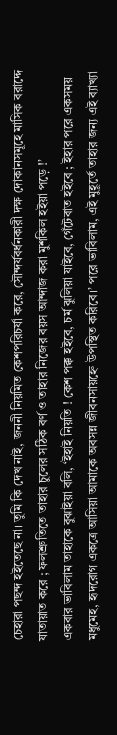চেহারা পছন্দ হইতেছে না। তুমি কি দেখ নাই, জননী নিয়মিত কেশপরিচর্যা করে, সৌন্দর্যবর্ধনকারী দক্ষ দোকানসমূহে মাসিক বরাদ্দে যাতায়াত করে ; ফলশ্রুতিতে তাহার চুলের সঠিক বর্ণ ও তাহার নিজের বয়স আন্দাজ করা মুশকিল হইয়া পড়ে !’
একবার ভাবিলাম তাহাকে বুঝাইয়া বলি, ‘ইহাই নিয়তি ! কেশ পক্ক হইবে, চর্ম ঝুলিয়া যাইবে, গেঁটেবাত হইবে ; ইহার পরে একসময় মধুমেহ, হৃদরোগ একত্রে আসিয়া আমাকে অবসন্ন জীবনসায়হ্নে উপস্থিত করিবে।’ পরে ভাবিলাম, এই মুহূর্তে তাহার জন্য এই ব্যাখ্যা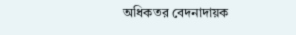অধিকতর বেদনাদায়ক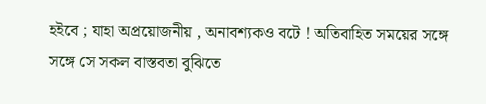হইবে ; যাহা অপ্রয়োজনীয় , অনাবশ্যকও বটে ! অতিবাহিত সময়ের সঙ্গে সঙ্গে সে সকল বাস্তবতা বুঝিতে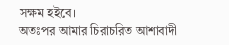সক্ষম হইবে।
অতঃপর আমার চিরাচরিত আশাবাদী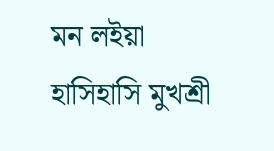মন লইয়া হাসিহাসি মুখশ্রী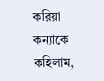করিয়া কন্যাকে কহিলাম,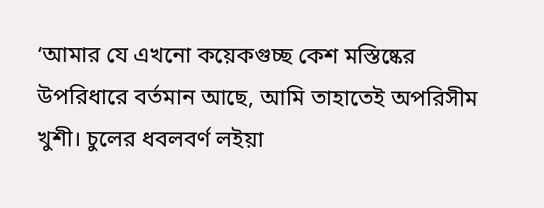‘আমার যে এখনো কয়েকগুচ্ছ কেশ মস্তিষ্কের উপরিধারে বর্তমান আছে, আমি তাহাতেই অপরিসীম খুশী। চুলের ধবলবর্ণ লইয়া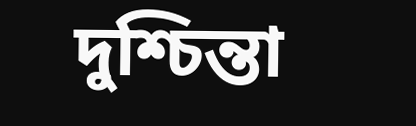দুশ্চিন্তা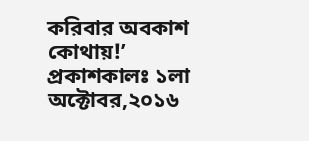করিবার অবকাশ কোথায়!’
প্রকাশকালঃ ১লা অক্টোবর,২০১৬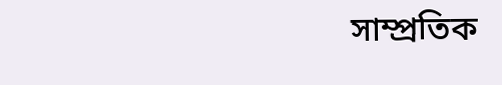সাম্প্রতিক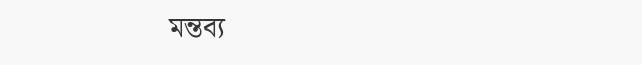মন্তব্য